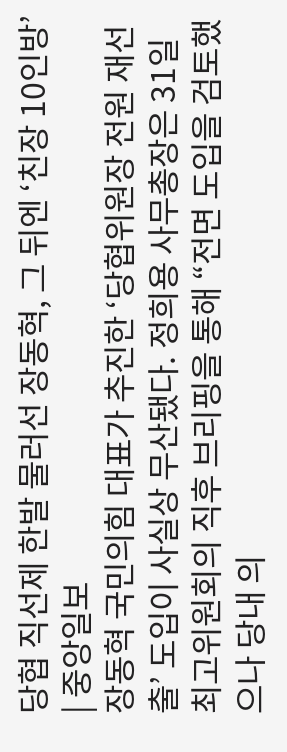당협 직선제 한발 물러선 장동혁, 그 뒤엔 ‘친장 10인방’ | 중앙일보
장동혁 국민의힘 대표가 추진한 ‘당협위원장 전원 재선출’ 도입이 사실상 무산됐다. 정희용 사무총장은 31일 최고위원회의 직후 브리핑을 통해 “전면 도입을 검토했으나 당내 의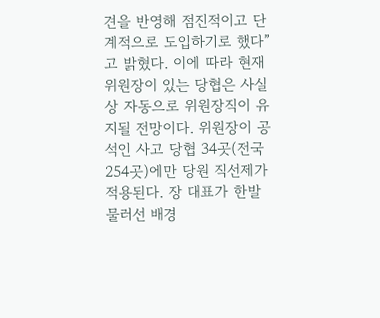견을 반영해 점진적이고 단계적으로 도입하기로 했다”고 밝혔다. 이에 따라 현재 위원장이 있는 당협은 사실상 자동으로 위원장직이 유지될 전망이다. 위원장이 공석인 사고 당협 34곳(전국 254곳)에만 당원 직선제가 적용된다. 장 대표가 한발 물러선 배경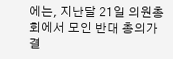에는, 지난달 21일 의원총회에서 모인 반대 총의가 결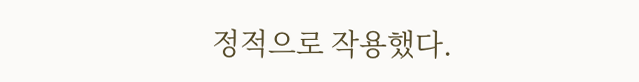정적으로 작용했다.